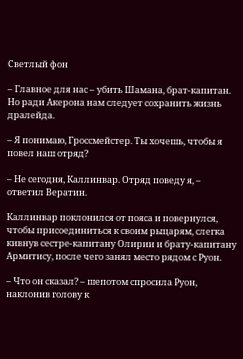Светлый фон

– Главное для нас – убить Шамана, брат-капитан. Но ради Акерона нам следует сохранить жизнь дралейда.

– Я понимаю, Гроссмейстер. Ты хочешь, чтобы я повел наш отряд?

– Не сегодня, Каллинвар. Отряд поведу я, – ответил Вератин.

Каллинвар поклонился от пояса и повернулся, чтобы присоединиться к своим рыцарям, слегка кивнув сестре-капитану Олирии и брату-капитану Армитису, после чего занял место рядом с Руон.

– Что он сказал? – шепотом спросила Руон, наклонив голову к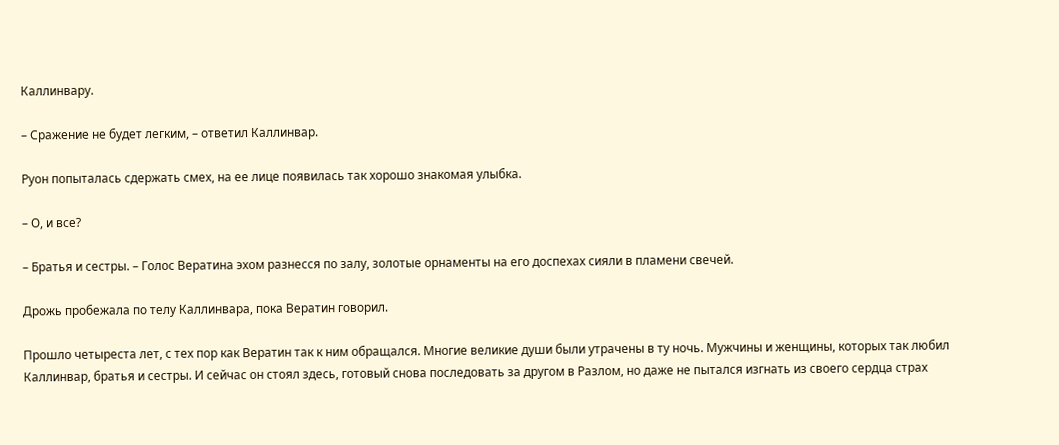Каллинвару.

– Сражение не будет легким, – ответил Каллинвар.

Руон попыталась сдержать смех, на ее лице появилась так хорошо знакомая улыбка.

– О, и все?

– Братья и сестры. – Голос Вератина эхом разнесся по залу, золотые орнаменты на его доспехах сияли в пламени свечей.

Дрожь пробежала по телу Каллинвара, пока Вератин говорил.

Прошло четыреста лет, с тех пор как Вератин так к ним обращался. Многие великие души были утрачены в ту ночь. Мужчины и женщины, которых так любил Каллинвар, братья и сестры. И сейчас он стоял здесь, готовый снова последовать за другом в Разлом, но даже не пытался изгнать из своего сердца страх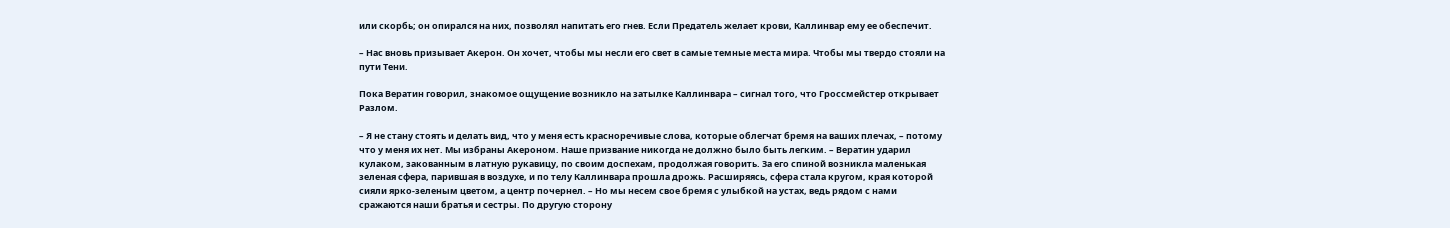или скорбь; он опирался на них, позволял напитать его гнев. Если Предатель желает крови, Каллинвар ему ее обеспечит.

– Нас вновь призывает Акерон. Он хочет, чтобы мы несли его свет в самые темные места мира. Чтобы мы твердо стояли на пути Тени.

Пока Вератин говорил, знакомое ощущение возникло на затылке Каллинвара – сигнал того, что Гроссмейстер открывает Разлом.

– Я не стану стоять и делать вид, что у меня есть красноречивые слова, которые облегчат бремя на ваших плечах, – потому что у меня их нет. Мы избраны Акероном. Наше призвание никогда не должно было быть легким. – Вератин ударил кулаком, закованным в латную рукавицу, по своим доспехам, продолжая говорить. За его спиной возникла маленькая зеленая сфера, парившая в воздухе, и по телу Каллинвара прошла дрожь. Расширяясь, сфера стала кругом, края которой сияли ярко-зеленым цветом, а центр почернел. – Но мы несем свое бремя с улыбкой на устах, ведь рядом с нами сражаются наши братья и сестры. По другую сторону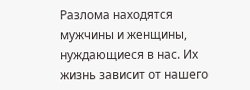Разлома находятся мужчины и женщины, нуждающиеся в нас. Их жизнь зависит от нашего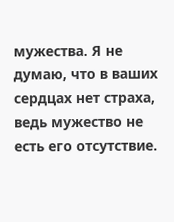мужества. Я не думаю, что в ваших сердцах нет страха, ведь мужество не есть его отсутствие.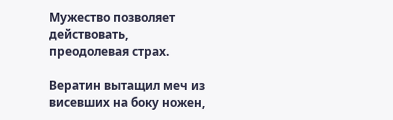Мужество позволяет действовать, преодолевая страх.

Вератин вытащил меч из висевших на боку ножен,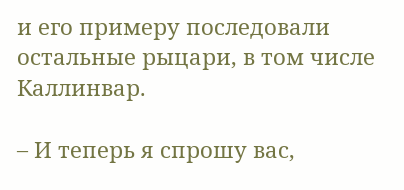и его примеру последовали остальные рыцари, в том числе Каллинвар.

– И теперь я спрошу вас,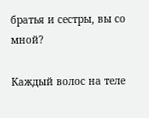братья и сестры, вы со мной?

Каждый волос на теле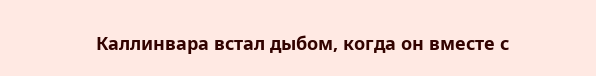Каллинвара встал дыбом, когда он вместе с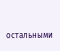остальными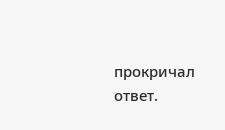прокричал ответ.